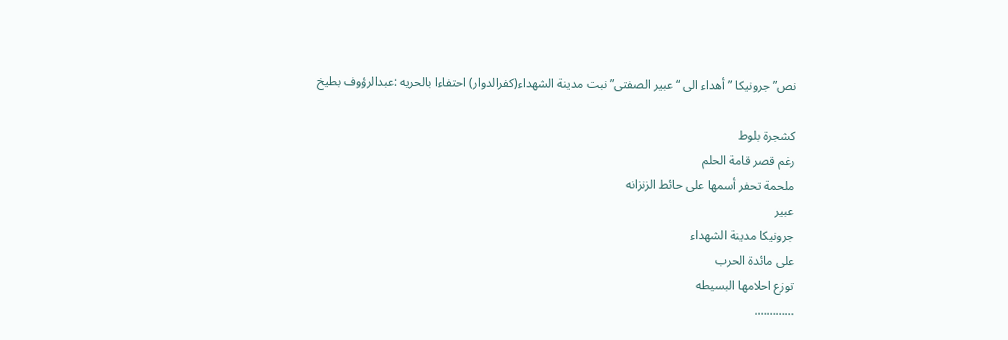نص”جرونيكا ” أهداء الى “عبير الصفتى”نبت مدينة الشهداء(كفرالدوار) احتفاءا بالحريه :عبدالرؤوف بطيخ

كشجرة بلوط
رغم قصر قامة الحلم
ملحمة تحفر أسمها على حائط الزنزانه
عبير
جرونيكا مدينة الشهداء
على مائدة الحرب
توزع احلامها البسيطه
………….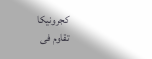كجرونيكا
تقاوم فى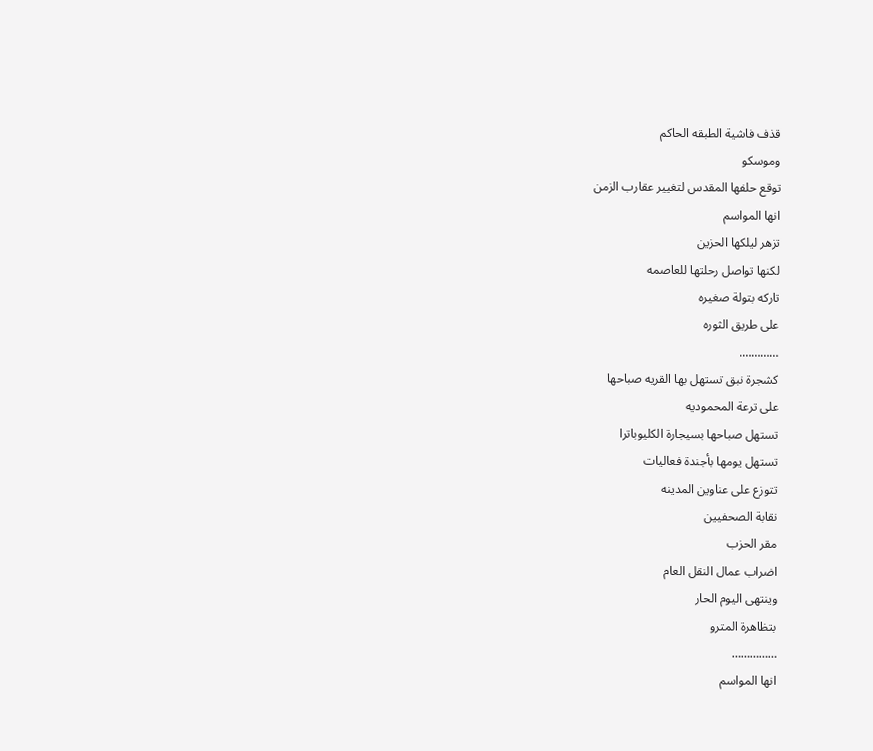قذف فاشية الطبقه الحاكم
وموسكو
توقع حلفها المقدس لتغيير عقارب الزمن
انها المواسم
تزهر ليلكها الحزين
لكنها تواصل رحلتها للعاصمه
تاركه بتولة صغيره
على طريق الثوره
………….
كشجرة نبق تستهل بها القريه صباحها
على ترعة المحموديه
تستهل صباحها بسيجارة الكليوباترا
تستهل يومها بأجندة فعاليات
تتوزع على عناوين المدينه
نقابة الصحفيين
مقر الحزب
اضراب عمال النقل العام
وينتهى اليوم الحار
بتظاهرة المترو
……………
انها المواسم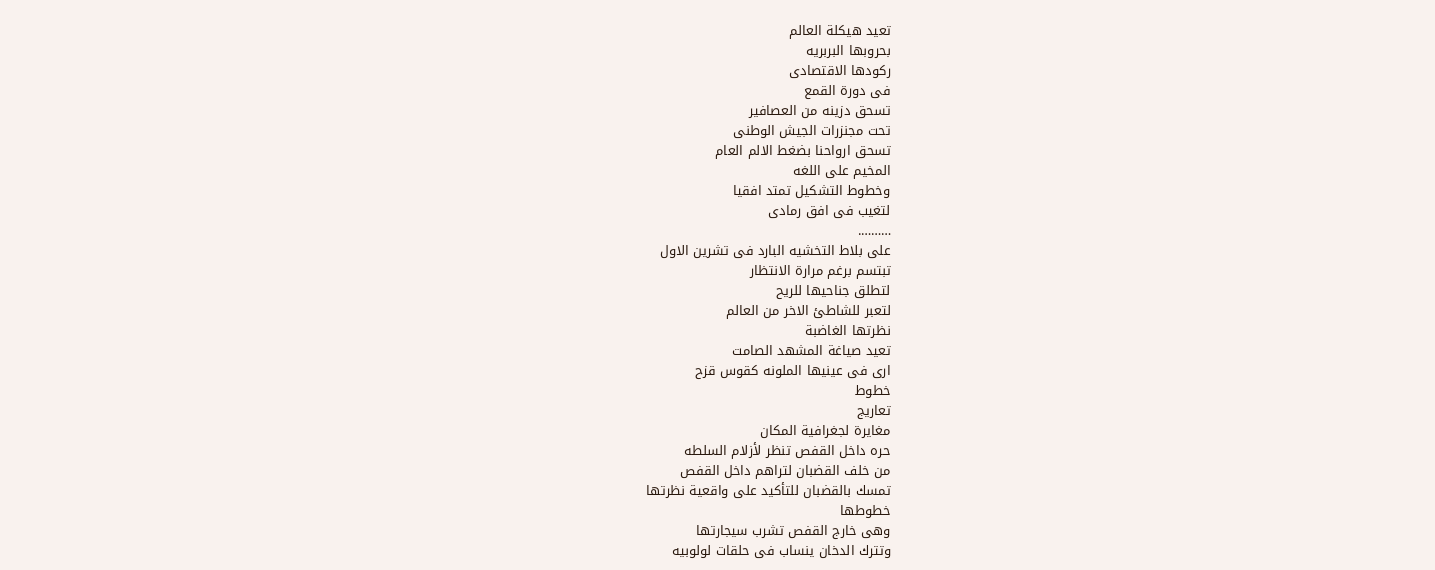تعيد هيكلة العالم
بحروبها البربريه
ركودها الاقتصادى
فى دورة القمع
تسحق دزينه من العصافير
تحت مجنزرات الجيش الوطنى
تسحق ارواحنا بضغط الالم العام
المخيم على اللغه
وخطوط التشكيل تمتد افقيا
لتغيب فى افق رمادى
……….
على بلاط التخشيه البارد فى تشرين الاول
تبتسم برغم مرارة الانتظار
لتطلق جناحيها للريح
لتعبر للشاطئ الاخر من العالم
نظرتها الغاضبة
تعيد صياغة المشهد الصامت
ارى فى عينيها الملونه كقوس قزح
خطوط
تعاريج
مغايرة لجغرافية المكان
حره داخل القفص تنظر لأزلام السلطه
من خلف القضبان لتراهم داخل القفص
تمسك بالقضبان للتأكيد على واقعية نظرتها
خطوطها
وهى خارج القفص تشرب سيجارتها
وتترك الدخان ينساب فى حلقات لولوبيه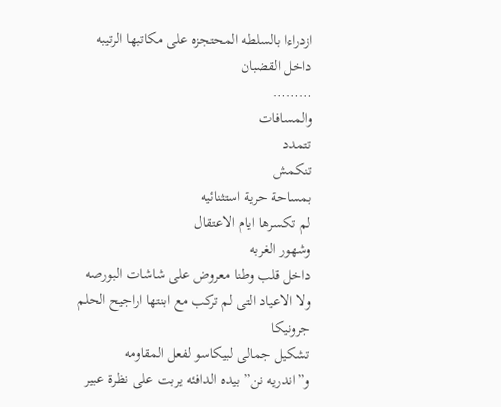ازدراءا بالسلطه المحتجزه على مكاتبها الرتيبه
داخل القضبان
………
والمسافات
تتمدد
تنكمش
بمساحة حرية استثنائيه
لم تكسرها ايام الاعتقال
وشهور الغربه
داخل قلب وطنا معروض على شاشات البورصه
ولا الاعياد التى لم تركب مع ابنتها اراجيح الحلم
جرونيكا
تشكيل جمالى لبيكاسو لفعل المقاومه
و”اندريه نن” بيده الدافئه يربت على نظرة عبير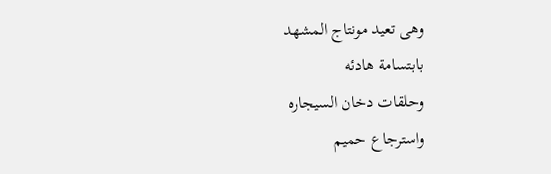وهى تعيد مونتاج المشهد
بابتسامة هادئه
وحلقات دخان السيجاره
واسترجاع حميم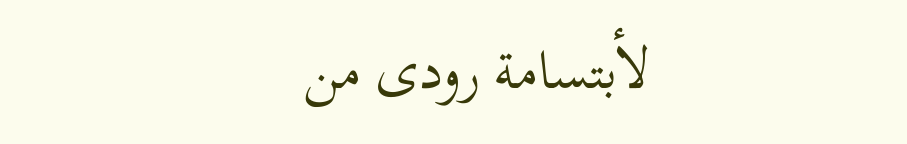لأبتسامة رودى من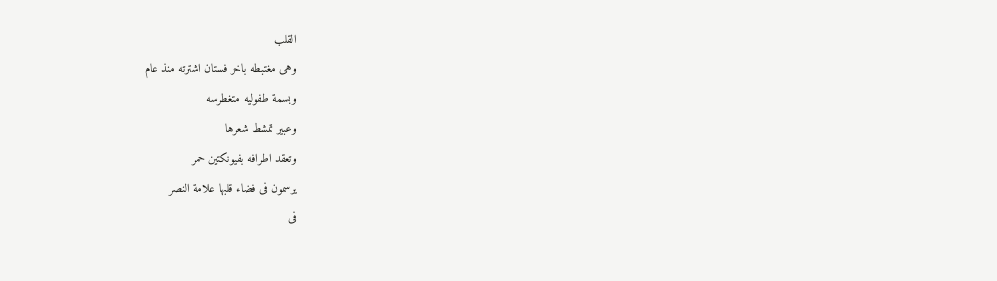القلب
وهى مغتبطه باخر فستان اشترته منذ عام
وبسمة طفوليه متغطرسه
وعبير تمشط شعرها
وتعقد اطرافه بفيونكتين حمر
يرسمون فى فضاء قلبها علامة النصر
فى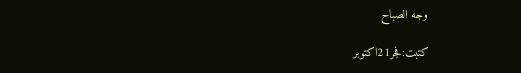وجه الصباح

كتبت:فجر21اكتوبر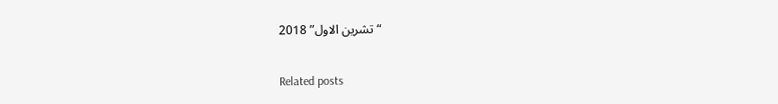“تشرين الاول” 2018

Related posts